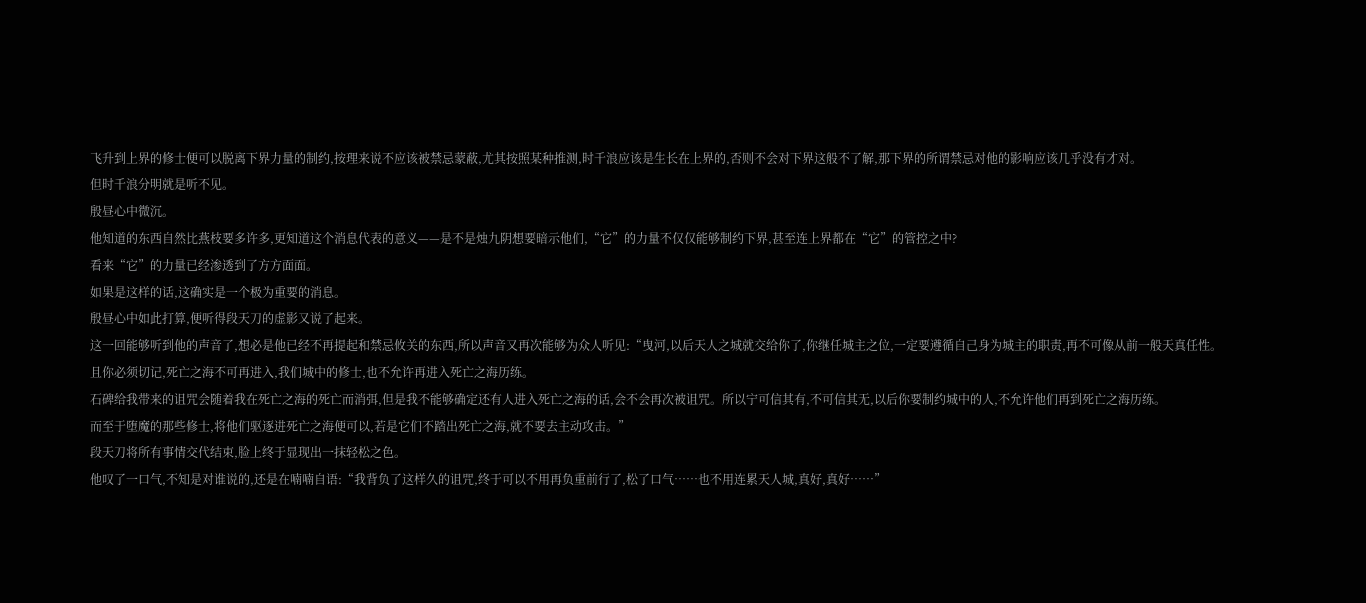飞升到上界的修士便可以脱离下界力量的制约,按理来说不应该被禁忌蒙蔽,尤其按照某种推测,时千浪应该是生长在上界的,否则不会对下界这般不了解,那下界的所谓禁忌对他的影响应该几乎没有才对。
但时千浪分明就是听不见。
殷昼心中微沉。
他知道的东西自然比燕枝要多许多,更知道这个消息代表的意义——是不是烛九阴想要暗示他们,“它”的力量不仅仅能够制约下界,甚至连上界都在“它”的管控之中?
看来“它”的力量已经渗透到了方方面面。
如果是这样的话,这确实是一个极为重要的消息。
殷昼心中如此打算,便听得段天刀的虚影又说了起来。
这一回能够听到他的声音了,想必是他已经不再提起和禁忌攸关的东西,所以声音又再次能够为众人听见:“曳河,以后天人之城就交给你了,你继任城主之位,一定要遵循自己身为城主的职责,再不可像从前一般天真任性。
且你必须切记,死亡之海不可再进入,我们城中的修士,也不允许再进入死亡之海历练。
石碑给我带来的诅咒会随着我在死亡之海的死亡而消弭,但是我不能够确定还有人进入死亡之海的话,会不会再次被诅咒。所以宁可信其有,不可信其无,以后你要制约城中的人,不允许他们再到死亡之海历练。
而至于堕魔的那些修士,将他们驱逐进死亡之海便可以,若是它们不踏出死亡之海,就不要去主动攻击。”
段天刀将所有事情交代结束,脸上终于显现出一抹轻松之色。
他叹了一口气,不知是对谁说的,还是在喃喃自语:“我背负了这样久的诅咒,终于可以不用再负重前行了,松了口气……也不用连累天人城,真好,真好……”